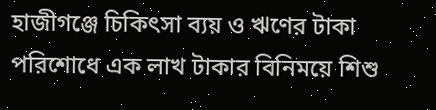হাজীগঞ্জে চিকিৎসা ব্যয় ও ঋণের টাকা পরিশোধে এক লাখ টাকার বিনিময়ে শিশু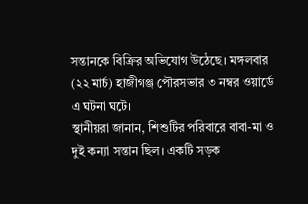সন্তানকে বিক্রির অভিযোগ উঠেছে। মঙ্গলবার (২২ মার্চ) হাজীগঞ্জ পৌরসভার ৩ নম্বর ওয়ার্ডে এ ঘটনা ঘটে।
স্থানীয়রা জানান, শিশুটির পরিবারে বাবা-মা ও দুই কন্যা সন্তান ছিল। একটি সড়ক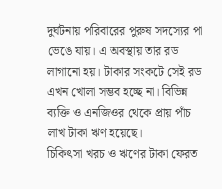দুর্ঘটনায় পরিবারের পুরুষ সদস্যের পা ভেঙে যায়। এ অবস্থায় তার রড লাগানো হয়। টাকার সংকটে সেই রড এখন খোলা সম্ভব হচ্ছে না। বিভিন্ন ব্যক্তি ও এনজিওর থেকে প্রায় পাঁচ লাখ টাকা ঋণ হয়েছে।
চিকিৎসা খরচ ও ঋণের টাকা ফেরত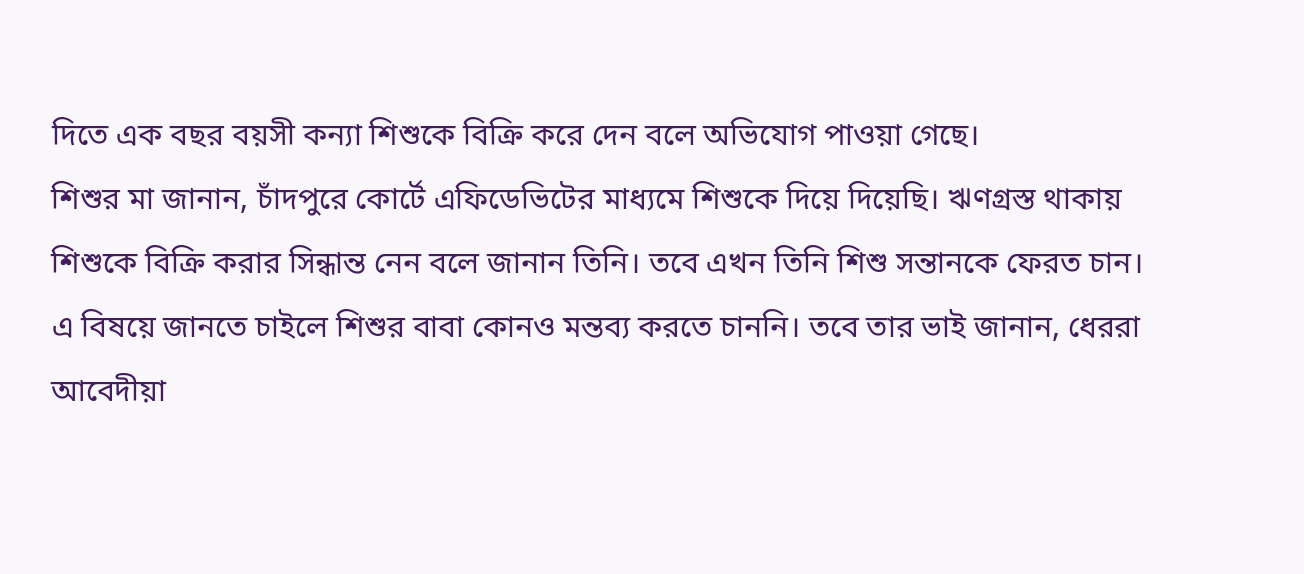দিতে এক বছর বয়সী কন্যা শিশুকে বিক্রি করে দেন বলে অভিযোগ পাওয়া গেছে।
শিশুর মা জানান, চাঁদপুরে কোর্টে এফিডেভিটের মাধ্যমে শিশুকে দিয়ে দিয়েছি। ঋণগ্রস্ত থাকায় শিশুকে বিক্রি করার সিন্ধান্ত নেন বলে জানান তিনি। তবে এখন তিনি শিশু সন্তানকে ফেরত চান।
এ বিষয়ে জানতে চাইলে শিশুর বাবা কোনও মন্তব্য করতে চাননি। তবে তার ভাই জানান, ধেররা আবেদীয়া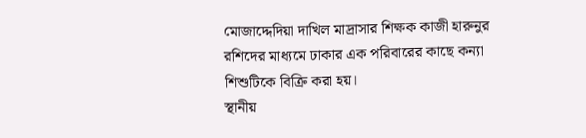মোজাদ্দেদিয়া দাখিল মাদ্রাসার শিক্ষক কাজী হারুনুর রশিদের মাধ্যমে ঢাকার এক পরিবারের কাছে কন্যা শিশুটিকে বিক্রি করা হয়।
স্থানীয়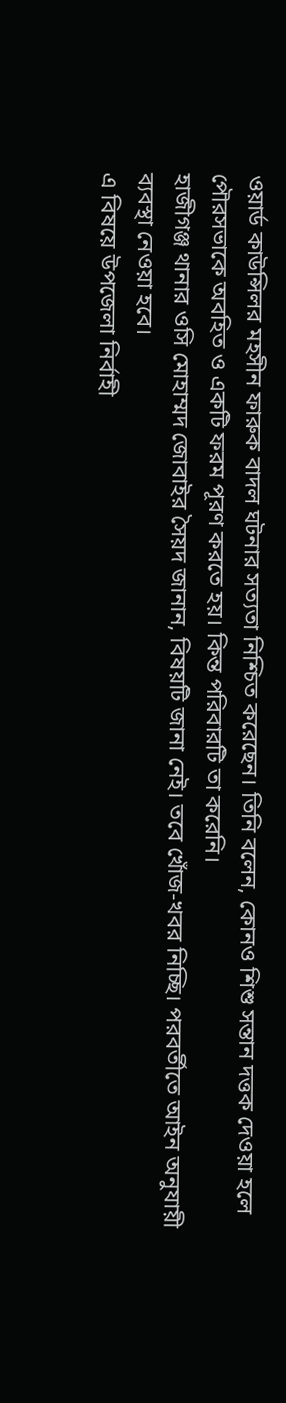ওয়ার্ড কাউন্সিলর মহসীন ফারুক বাদল ঘটনার সত্যতা নিশ্চিত করেছেন। তিনি বলেন, কোনও শিশু সন্তান দত্তক দেওয়া হলে পৌরসভাকে অবহিত ও একটি ফরম পূরণ করতে হয়। কিন্ত পরিবারটি তা করেনি।
হাজীগঞ্জ থানার ওসি মোহাম্মদ জোবাইর সৈয়দ জানান, বিষয়টি জানা নেই। তবে খোঁজ-খবর নিচ্ছি। পরবর্তীতে আইন অনুযায়ী ব্যবস্থা নেওয়া হবে।
এ বিষয়ে উপজেলা নির্বাহী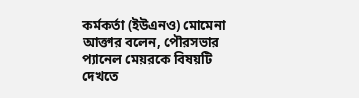কর্মকর্তা (ইউএনও) মোমেনা আক্তার বলেন, পৌরসভার প্যানেল মেয়রকে বিষয়টি দেখতে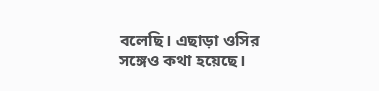বলেছি। এছাড়া ওসির সঙ্গেও কথা হয়েছে।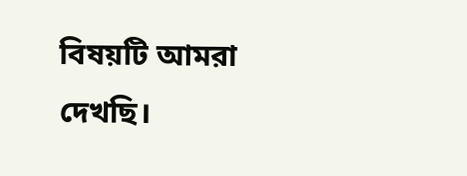বিষয়টি আমরা দেখছি।